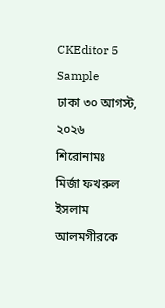CKEditor 5 Sample
ঢাকা ৩০ আগস্ট, ২০২৬
শিরোনামঃ
মির্জা ফখরুল ইসলাম আলমগীরকে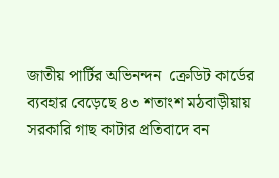জাতীয় পার্টির অভিনন্দন  ক্রেডিট কার্ডের ব্যবহার বেড়েছে ৪৩ শতাংশ মঠবাড়ীয়ায় সরকারি গাছ কাটার প্রতিবাদে বন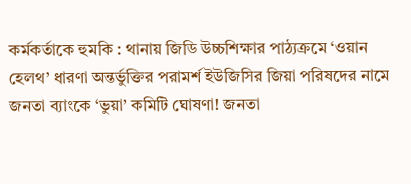কর্মকর্তাকে হুমকি : থানায় জিডি উচ্চশিক্ষার পাঠ্যক্রমে ‘ওয়ান হেলথ’ ধারণা অন্তর্ভুক্তির পরামর্শ ইউজিসির জিয়া পরিষদের নামে জনতা ব্যাংকে ‘ভুয়া’ কমিটি ঘোষণা! জনতা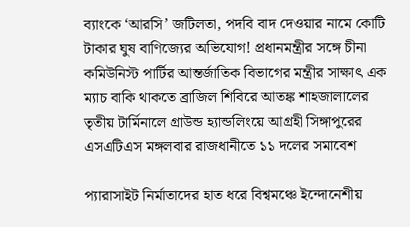ব্যাংকে ‘আরসি’ জটিলতা, পদবি বাদ দেওয়ার নামে কোটি টাকার ঘুষ বাণিজ্যের অভিযোগ! প্রধানমন্ত্রীর সঙ্গে চীনা কমিউনিস্ট পার্টির আন্তর্জাতিক বিভাগের মন্ত্রীর সাক্ষাৎ এক ম্যাচ বাকি থাকতে ব্রাজিল শিবিরে আতঙ্ক শাহজালালের তৃতীয় টার্মিনালে গ্রাউন্ড হ্যান্ডলিংয়ে আগ্রহী সিঙ্গাপুরের এসএটিএস মঙ্গলবার রাজধানীতে ১১ দলের সমাবেশ

প্যারাসাইট নির্মাতাদের হাত ধরে বিশ্বমঞ্চে ইন্দোনেশীয়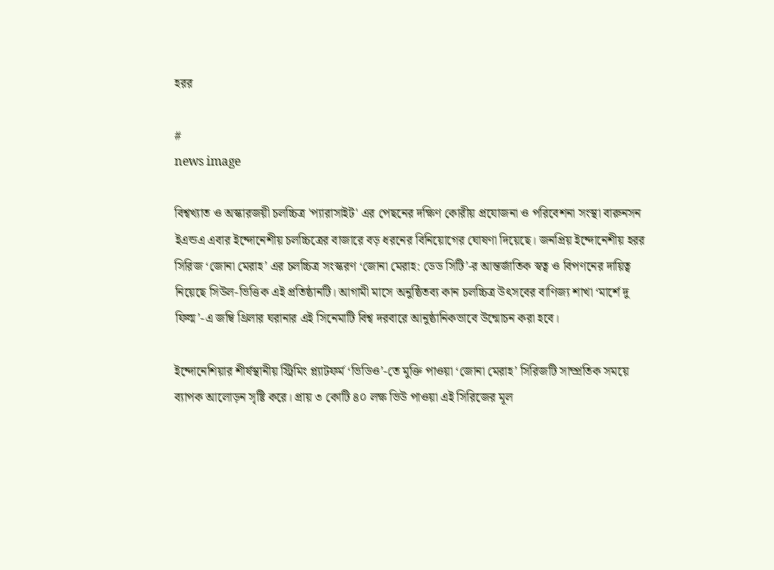হরর

#
news image

বিশ্বখ্যাত ও অস্কারজয়ী চলচ্চিত্র 'প্যারাসাইট' এর পেছনের দক্ষিণ কোরীয় প্রযোজনা ও পরিবেশনা সংস্থা বারুনসন ইএন্ডএ এবার ইন্দোনেশীয় চলচ্চিত্রের বাজারে বড় ধরনের বিনিয়োগের ঘোষণা দিয়েছে। জনপ্রিয় ইন্দোনেশীয় হরর সিরিজ ‘জোনা মেরাহ’ এর চলচ্চিত্র সংস্করণ ‘জোনা মেরাহ: ডেড সিটি’-র আন্তর্জাতিক স্বত্ব ও বিপণনের দায়িত্ব নিয়েছে সিউল-ভিত্তিক এই প্রতিষ্ঠানটি। আগামী মাসে অনুষ্ঠিতব্য কান চলচ্চিত্র উৎসবের বাণিজ্য শাখা ‘মার্শে দু ফিল্ম’-এ জম্বি থ্রিলার ঘরানার এই সিনেমাটি বিশ্ব দরবারে আনুষ্ঠানিকভাবে উন্মোচন করা হবে।

ইন্দোনেশিয়ার শীর্ষস্থানীয় স্ট্রিমিং প্ল্যাটফর্ম ‘ভিডিও’-তে মুক্তি পাওয়া ‘জোনা মেরাহ’ সিরিজটি সাম্প্রতিক সময়ে ব্যাপক আলোড়ন সৃষ্টি করে। প্রায় ৩ কোটি ৪০ লক্ষ ভিউ পাওয়া এই সিরিজের মূল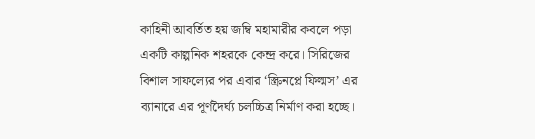কাহিনী আবর্তিত হয় জম্বি মহামারীর কবলে পড়া একটি কাল্পনিক শহরকে কেন্দ্র করে। সিরিজের বিশাল সাফল্যের পর এবার ‘স্ক্রিনপ্লে ফিল্মস’ এর ব্যানারে এর পূর্ণদৈর্ঘ্য চলচ্চিত্র নির্মাণ করা হচ্ছে।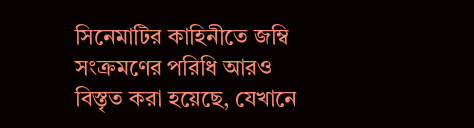সিনেমাটির কাহিনীতে জম্বি সংক্রমণের পরিধি আরও বিস্তৃত করা হয়েছে, যেখানে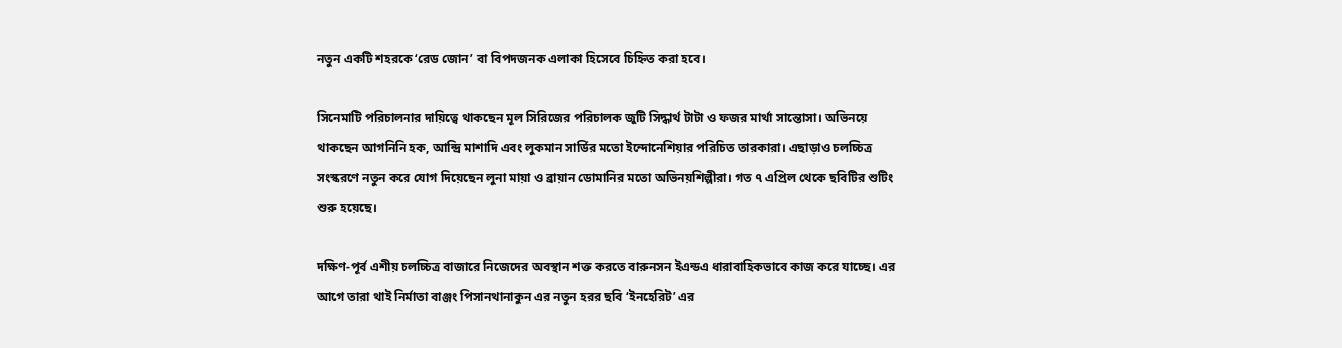নতুন একটি শহরকে ‘রেড জোন’ বা বিপদজনক এলাকা হিসেবে চিহ্নিত করা হবে।

সিনেমাটি পরিচালনার দায়িত্বে থাকছেন মূল সিরিজের পরিচালক জুটি সিদ্ধার্থ টাটা ও ফজর মার্থা সান্তোসা। অভিনয়ে থাকছেন আগনিনি হক, আন্দ্রি মাশাদি এবং লুকমান সার্ডির মতো ইন্দোনেশিয়ার পরিচিত তারকারা। এছাড়াও চলচ্চিত্র সংস্করণে নতুন করে যোগ দিয়েছেন লুনা মায়া ও ব্রায়ান ডোমানির মতো অভিনয়শিল্পীরা। গত ৭ এপ্রিল থেকে ছবিটির শুটিং শুরু হয়েছে।

দক্ষিণ-পূর্ব এশীয় চলচ্চিত্র বাজারে নিজেদের অবস্থান শক্ত করতে বারুনসন ইএন্ডএ ধারাবাহিকভাবে কাজ করে যাচ্ছে। এর আগে তারা থাই নির্মাতা বাঞ্জং পিসানথানাকুন এর নতুন হরর ছবি ‘ইনহেরিট’ এর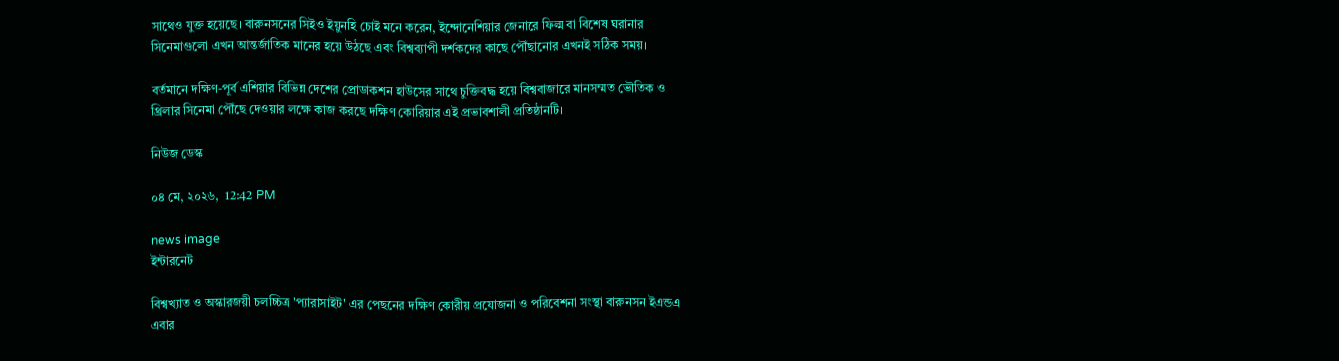সাথেও যুক্ত হয়েছে। বারুনসনের সিইও ইয়ুনহি চোই মনে করেন, ইন্দোনেশিয়ার জেনারে ফিল্ম বা বিশেষ ঘরানার সিনেমাগুলো এখন আন্তর্জাতিক মানের হয়ে উঠছে এবং বিশ্বব্যাপী দর্শকদের কাছে পৌঁছানোর এখনই সঠিক সময়।

বর্তমানে দক্ষিণ-পূর্ব এশিয়ার বিভিন্ন দেশের প্রোডাকশন হাউসের সাথে চুক্তিবদ্ধ হয়ে বিশ্ববাজারে মানসম্মত ভৌতিক ও থ্রিলার সিনেমা পৌঁছে দেওয়ার লক্ষে কাজ করছে দক্ষিণ কোরিয়ার এই প্রভাবশালী প্রতিষ্ঠানটি।

নিউজ ডেস্ক

০৪ মে, ২০২৬,  12:42 PM

news image
ইন্টারনেট

বিশ্বখ্যাত ও অস্কারজয়ী চলচ্চিত্র 'প্যারাসাইট' এর পেছনের দক্ষিণ কোরীয় প্রযোজনা ও পরিবেশনা সংস্থা বারুনসন ইএন্ডএ এবার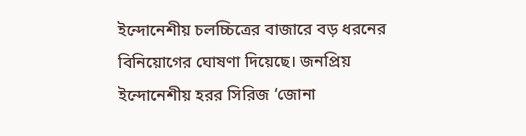ইন্দোনেশীয় চলচ্চিত্রের বাজারে বড় ধরনের বিনিয়োগের ঘোষণা দিয়েছে। জনপ্রিয় ইন্দোনেশীয় হরর সিরিজ ‘জোনা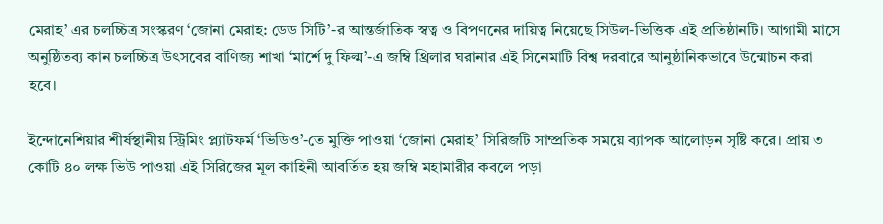মেরাহ’ এর চলচ্চিত্র সংস্করণ ‘জোনা মেরাহ: ডেড সিটি’-র আন্তর্জাতিক স্বত্ব ও বিপণনের দায়িত্ব নিয়েছে সিউল-ভিত্তিক এই প্রতিষ্ঠানটি। আগামী মাসে অনুষ্ঠিতব্য কান চলচ্চিত্র উৎসবের বাণিজ্য শাখা ‘মার্শে দু ফিল্ম’-এ জম্বি থ্রিলার ঘরানার এই সিনেমাটি বিশ্ব দরবারে আনুষ্ঠানিকভাবে উন্মোচন করা হবে।

ইন্দোনেশিয়ার শীর্ষস্থানীয় স্ট্রিমিং প্ল্যাটফর্ম ‘ভিডিও’-তে মুক্তি পাওয়া ‘জোনা মেরাহ’ সিরিজটি সাম্প্রতিক সময়ে ব্যাপক আলোড়ন সৃষ্টি করে। প্রায় ৩ কোটি ৪০ লক্ষ ভিউ পাওয়া এই সিরিজের মূল কাহিনী আবর্তিত হয় জম্বি মহামারীর কবলে পড়া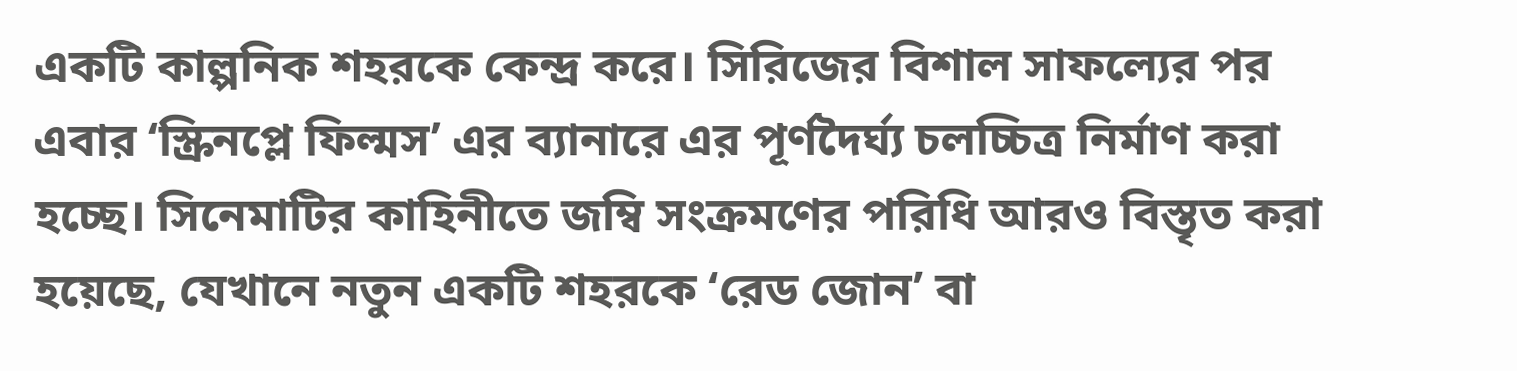একটি কাল্পনিক শহরকে কেন্দ্র করে। সিরিজের বিশাল সাফল্যের পর এবার ‘স্ক্রিনপ্লে ফিল্মস’ এর ব্যানারে এর পূর্ণদৈর্ঘ্য চলচ্চিত্র নির্মাণ করা হচ্ছে। সিনেমাটির কাহিনীতে জম্বি সংক্রমণের পরিধি আরও বিস্তৃত করা হয়েছে, যেখানে নতুন একটি শহরকে ‘রেড জোন’ বা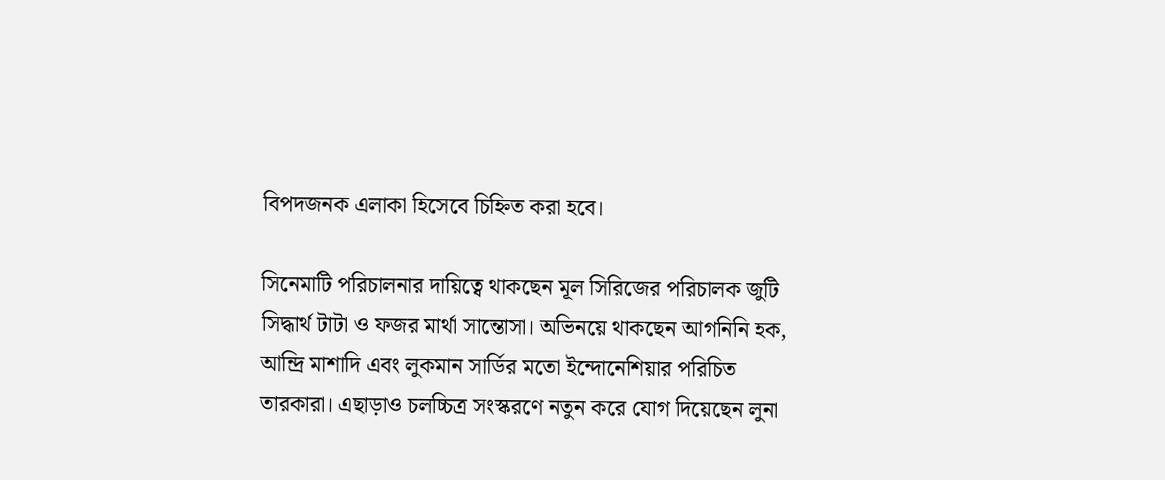বিপদজনক এলাকা হিসেবে চিহ্নিত করা হবে।

সিনেমাটি পরিচালনার দায়িত্বে থাকছেন মূল সিরিজের পরিচালক জুটি সিদ্ধার্থ টাটা ও ফজর মার্থা সান্তোসা। অভিনয়ে থাকছেন আগনিনি হক, আন্দ্রি মাশাদি এবং লুকমান সার্ডির মতো ইন্দোনেশিয়ার পরিচিত তারকারা। এছাড়াও চলচ্চিত্র সংস্করণে নতুন করে যোগ দিয়েছেন লুনা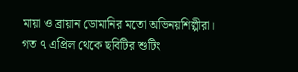মায়া ও ব্রায়ান ডোমানির মতো অভিনয়শিল্পীরা। গত ৭ এপ্রিল থেকে ছবিটির শুটিং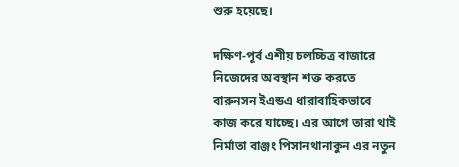শুরু হয়েছে।

দক্ষিণ-পূর্ব এশীয় চলচ্চিত্র বাজারে নিজেদের অবস্থান শক্ত করতে বারুনসন ইএন্ডএ ধারাবাহিকভাবে কাজ করে যাচ্ছে। এর আগে তারা থাই নির্মাতা বাঞ্জং পিসানথানাকুন এর নতুন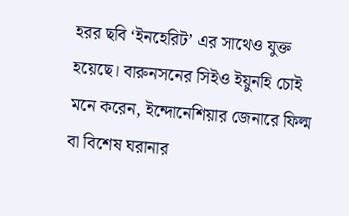হরর ছবি ‘ইনহেরিট’ এর সাথেও যুক্ত হয়েছে। বারুনসনের সিইও ইয়ুনহি চোই মনে করেন, ইন্দোনেশিয়ার জেনারে ফিল্ম বা বিশেষ ঘরানার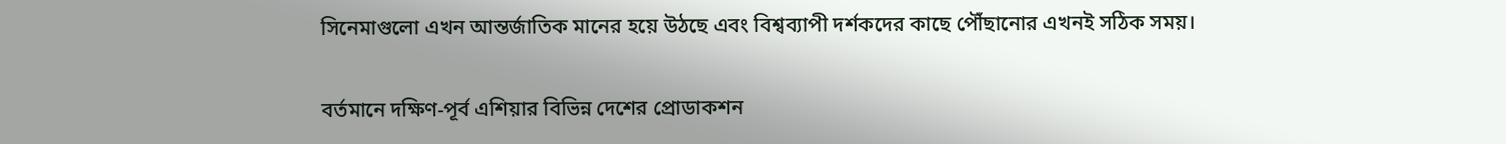সিনেমাগুলো এখন আন্তর্জাতিক মানের হয়ে উঠছে এবং বিশ্বব্যাপী দর্শকদের কাছে পৌঁছানোর এখনই সঠিক সময়।

বর্তমানে দক্ষিণ-পূর্ব এশিয়ার বিভিন্ন দেশের প্রোডাকশন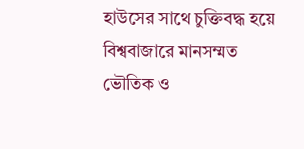হাউসের সাথে চুক্তিবদ্ধ হয়ে বিশ্ববাজারে মানসম্মত ভৌতিক ও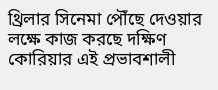থ্রিলার সিনেমা পৌঁছে দেওয়ার লক্ষে কাজ করছে দক্ষিণ কোরিয়ার এই প্রভাবশালী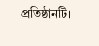প্রতিষ্ঠানটি।